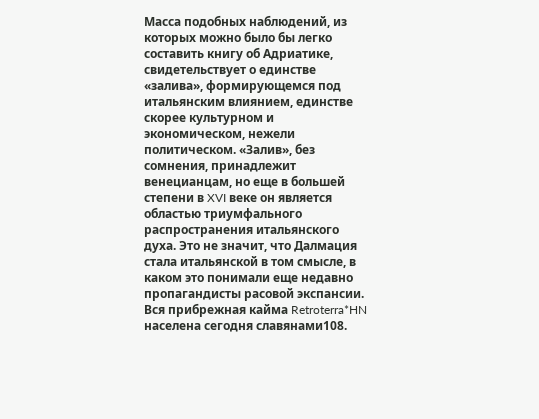Масса подобных наблюдений, из которых можно было бы легко составить книгу об Адриатике, свидетельствует о единстве «залива», формирующемся под итальянским влиянием, единстве скорее культурном и экономическом, нежели политическом. «Залив», без сомнения, принадлежит венецианцам, но еще в большей степени в XVI веке он является областью триумфального распространения итальянского духа. Это не значит, что Далмация стала итальянской в том смысле, в каком это понимали еще недавно пропагандисты расовой экспансии. Вся прибрежная кайма Retroterra*HN населена сегодня славянами108.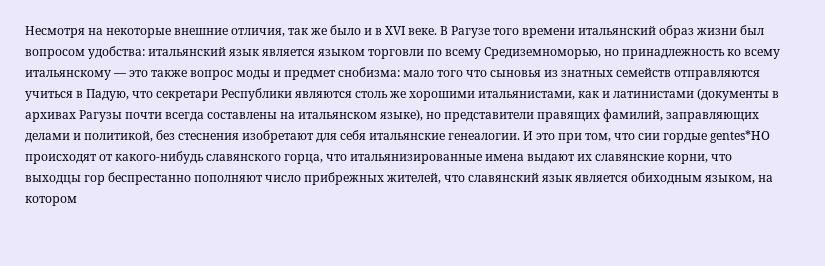Несмотря на некоторые внешние отличия, так же было и в XVI веке. В Рагузе того времени итальянский образ жизни был вопросом удобства: итальянский язык является языком торговли по всему Средиземноморью, но принадлежность ко всему итальянскому — это также вопрос моды и предмет снобизма: мало того что сыновья из знатных семейств отправляются учиться в Падую, что секретари Республики являются столь же хорошими итальянистами, как и латинистами (документы в архивах Рагузы почти всегда составлены на итальянском языке), но представители правящих фамилий, заправляющих делами и политикой, без стеснения изобретают для себя итальянские генеалогии. И это при том, что сии гордые gentes*HO происходят от какого-нибудь славянского горца, что итальянизированные имена выдают их славянские корни, что выходцы гор беспрестанно пополняют число прибрежных жителей, что славянский язык является обиходным языком, на котором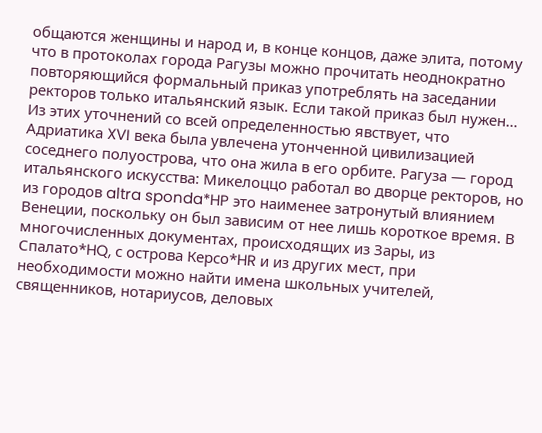общаются женщины и народ и, в конце концов, даже элита, потому что в протоколах города Рагузы можно прочитать неоднократно повторяющийся формальный приказ употреблять на заседании ректоров только итальянский язык. Если такой приказ был нужен…
Из этих уточнений со всей определенностью явствует, что Адриатика XVI века была увлечена утонченной цивилизацией соседнего полуострова, что она жила в его орбите. Рагуза — город итальянского искусства: Микелоццо работал во дворце ректоров, но из городов altra sponda*HP это наименее затронутый влиянием Венеции, поскольку он был зависим от нее лишь короткое время. В многочисленных документах, происходящих из Зары, из Спалато*HQ, с острова Керсо*HR и из других мест, при необходимости можно найти имена школьных учителей, священников, нотариусов, деловых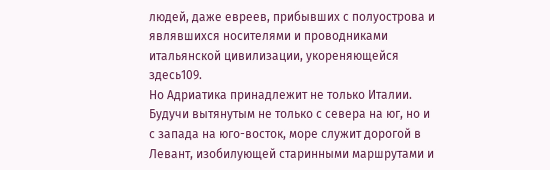людей, даже евреев, прибывших с полуострова и являвшихся носителями и проводниками итальянской цивилизации, укореняющейся здесь109.
Но Адриатика принадлежит не только Италии. Будучи вытянутым не только с севера на юг, но и с запада на юго-восток, море служит дорогой в Левант, изобилующей старинными маршрутами и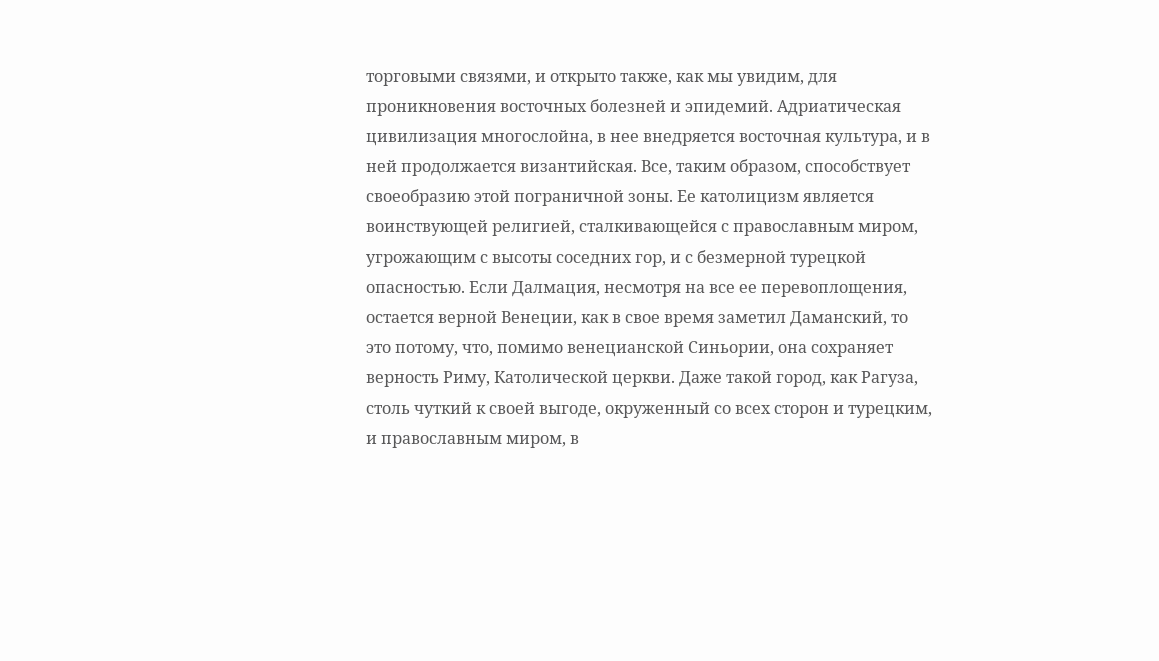торговыми связями, и открыто также, как мы увидим, для проникновения восточных болезней и эпидемий. Адриатическая цивилизация многослойна, в нее внедряется восточная культура, и в ней продолжается византийская. Все, таким образом, способствует своеобразию этой пограничной зоны. Ее католицизм является воинствующей религией, сталкивающейся с православным миром, угрожающим с высоты соседних гор, и с безмерной турецкой опасностью. Если Далмация, несмотря на все ее перевоплощения, остается верной Венеции, как в свое время заметил Даманский, то это потому, что, помимо венецианской Синьории, она сохраняет верность Риму, Католической церкви. Даже такой город, как Рагуза, столь чуткий к своей выгоде, окруженный со всех сторон и турецким, и православным миром, в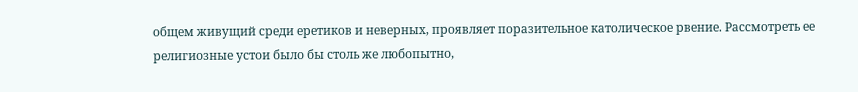общем живущий среди еретиков и неверных, проявляет поразительное католическое рвение. Рассмотреть ее религиозные устои было бы столь же любопытно,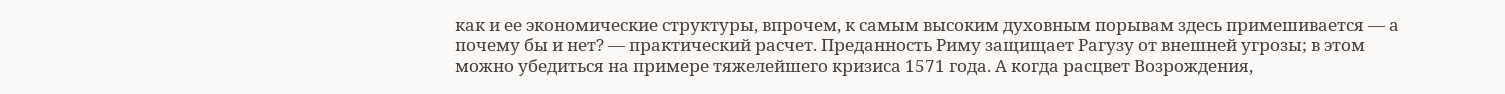как и ее экономические структуры, впрочем, к самым высоким духовным порывам здесь примешивается — а почему бы и нет? — практический расчет. Преданность Риму защищает Рагузу от внешней угрозы; в этом можно убедиться на примере тяжелейшего кризиса 1571 года. А когда расцвет Возрождения,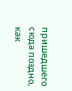пришедшего сюда поздно, как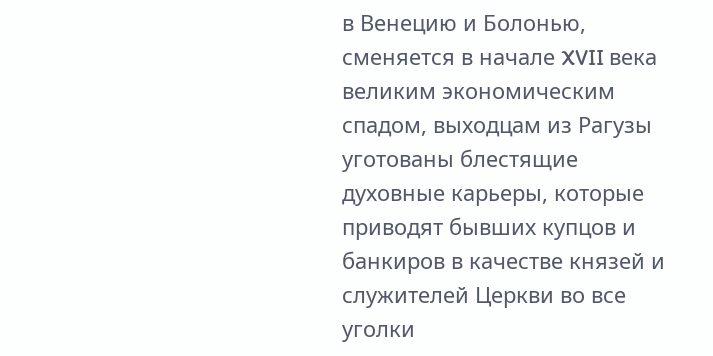в Венецию и Болонью, сменяется в начале XVII века великим экономическим спадом, выходцам из Рагузы уготованы блестящие духовные карьеры, которые приводят бывших купцов и банкиров в качестве князей и служителей Церкви во все уголки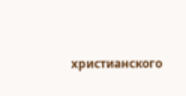христианского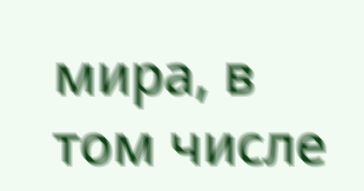мира, в том числе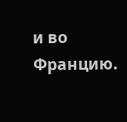и во Францию.